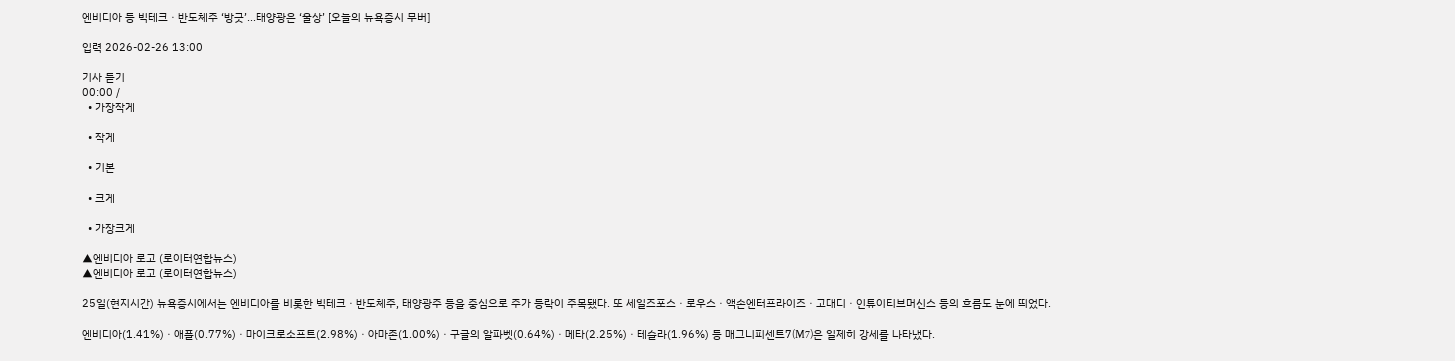엔비디아 등 빅테크ㆍ반도체주 ‘방긋’...태양광은 ‘울상’ [오늘의 뉴욕증시 무버]

입력 2026-02-26 13:00

기사 듣기
00:00 /
  • 가장작게

  • 작게

  • 기본

  • 크게

  • 가장크게

▲엔비디아 로고 (로이터연합뉴스)
▲엔비디아 로고 (로이터연합뉴스)

25일(현지시간) 뉴욕증시에서는 엔비디아를 비롯한 빅테크ㆍ반도체주, 태양광주 등을 중심으로 주가 등락이 주목됐다. 또 세일즈포스ㆍ로우스ㆍ액손엔터프라이즈ㆍ고대디ㆍ인튜이티브머신스 등의 흐름도 눈에 띄었다.

엔비디아(1.41%)ㆍ애플(0.77%)ㆍ마이크로소프트(2.98%)ㆍ아마존(1.00%)ㆍ구글의 알파벳(0.64%)ㆍ메타(2.25%)ㆍ테슬라(1.96%) 등 매그니피센트7(M7)은 일제히 강세를 나타냈다.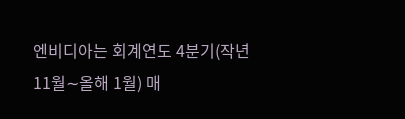엔비디아는 회계연도 4분기(작년 11월∼올해 1월) 매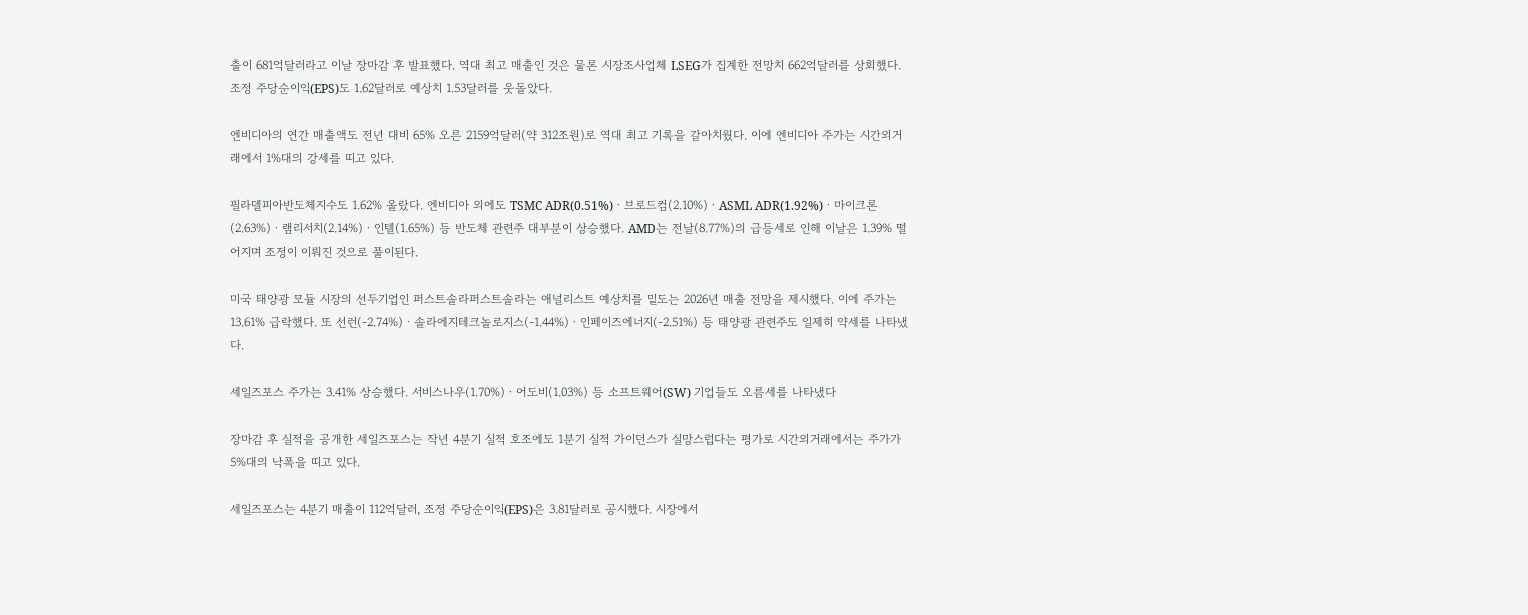출이 681억달러라고 이날 장마감 후 발표했다. 역대 최고 매출인 것은 물론 시장조사업체 LSEG가 집계한 전망치 662억달러를 상회했다. 조정 주당순이익(EPS)도 1.62달러로 예상치 1.53달러를 웃돌았다.

엔비디아의 연간 매출액도 전년 대비 65% 오른 2159억달러(약 312조원)로 역대 최고 기록을 갈아치웠다. 이에 엔비디아 주가는 시간외거래에서 1%대의 강세를 띠고 있다.

필라델피아반도체지수도 1.62% 올랐다. 엔비디아 외에도 TSMC ADR(0.51%)ㆍ브로드컴(2.10%)ㆍASML ADR(1.92%)ㆍ마이크론(2.63%)ㆍ램리서치(2.14%)ㆍ인텔(1.65%) 등 반도체 관련주 대부분이 상승했다. AMD는 전날(8.77%)의 급등세로 인해 이날은 1.39% 떨어지며 조정이 이뤄진 것으로 풀이된다.

미국 태양광 모듈 시장의 선두기업인 퍼스트솔라퍼스트솔라는 애널리스트 예상치를 밑도는 2026년 매출 전망을 제시했다. 이에 주가는 13.61% 급락했다. 또 선런(-2.74%)ㆍ솔라에지테크놀로지스(-1.44%)ㆍ인페이즈에너지(-2.51%) 등 태양광 관련주도 일제히 약세를 나타냈다.

세일즈포스 주가는 3.41% 상승했다. 서비스나우(1.70%)ㆍ어도비(1.03%) 등 소프트웨어(SW) 기업들도 오름세를 나타냈다

장마감 후 실적을 공개한 세일즈포스는 작년 4분기 실적 호조에도 1분기 실적 가이던스가 실망스럽다는 평가로 시간외거래에서는 주가가 5%대의 낙폭을 띠고 있다.

세일즈포스는 4분기 매출이 112억달러, 조정 주당순이익(EPS)은 3.81달러로 공시했다. 시장에서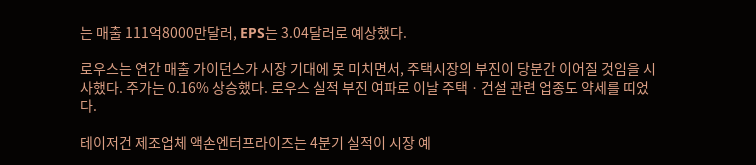는 매출 111억8000만달러, EPS는 3.04달러로 예상했다.

로우스는 연간 매출 가이던스가 시장 기대에 못 미치면서, 주택시장의 부진이 당분간 이어질 것임을 시사했다. 주가는 0.16% 상승했다. 로우스 실적 부진 여파로 이날 주택ㆍ건설 관련 업종도 약세를 띠었다.

테이저건 제조업체 액손엔터프라이즈는 4분기 실적이 시장 예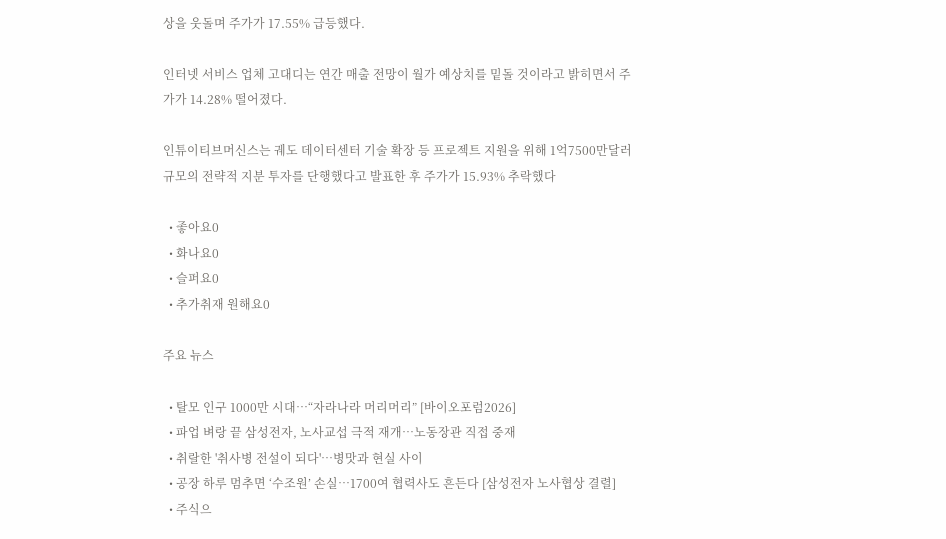상을 웃돌며 주가가 17.55% 급등했다.

인터넷 서비스 업체 고대디는 연간 매출 전망이 월가 예상치를 밑돌 것이라고 밝히면서 주가가 14.28% 떨어졌다.

인튜이티브머신스는 궤도 데이터센터 기술 확장 등 프로젝트 지원을 위해 1억7500만달러 규모의 전략적 지분 투자를 단행했다고 발표한 후 주가가 15.93% 추락했다

  • 좋아요0
  • 화나요0
  • 슬퍼요0
  • 추가취재 원해요0

주요 뉴스

  • 탈모 인구 1000만 시대…“자라나라 머리머리” [바이오포럼2026]
  • 파업 벼랑 끝 삼성전자, 노사교섭 극적 재개⋯노동장관 직접 중재
  • 취랄한 '취사병 전설이 되다'…병맛과 현실 사이
  • 공장 하루 멈추면 ‘수조원’ 손실…1700여 협력사도 흔든다 [삼성전자 노사협상 결렬]
  • 주식으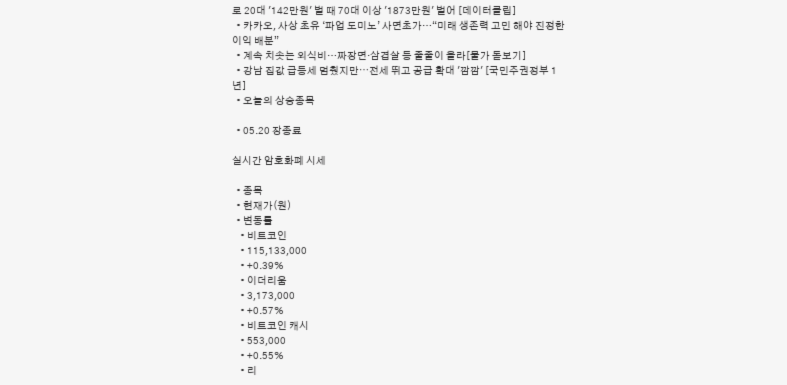로 20대 '142만원' 벌 때 70대 이상 '1873만원' 벌어 [데이터클립]
  • 카카오, 사상 초유 ‘파업 도미노’ 사면초가…“미래 생존력 고민 해야 진정한 이익 배분”
  • 계속 치솟는 외식비…짜장면·삼겹살 등 줄줄이 올라[물가 돋보기]
  • 강남 집값 급등세 멈췄지만⋯전세 뛰고 공급 확대 '깜깜' [국민주권정부 1년]
  • 오늘의 상승종목

  • 05.20 장종료

실시간 암호화폐 시세

  • 종목
  • 현재가(원)
  • 변동률
    • 비트코인
    • 115,133,000
    • +0.39%
    • 이더리움
    • 3,173,000
    • +0.57%
    • 비트코인 캐시
    • 553,000
    • +0.55%
    • 리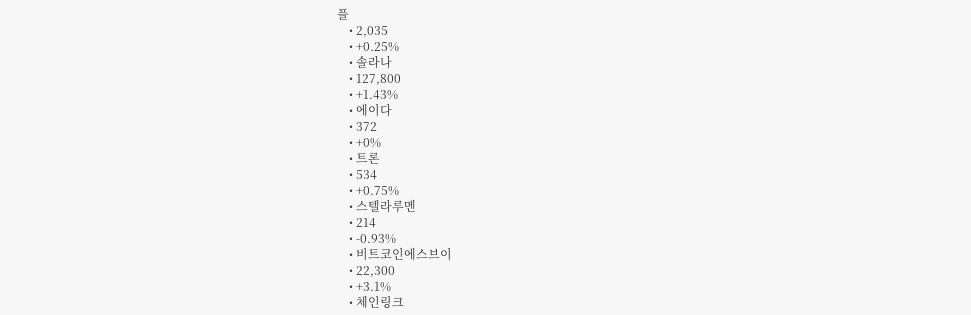플
    • 2,035
    • +0.25%
    • 솔라나
    • 127,800
    • +1.43%
    • 에이다
    • 372
    • +0%
    • 트론
    • 534
    • +0.75%
    • 스텔라루멘
    • 214
    • -0.93%
    • 비트코인에스브이
    • 22,300
    • +3.1%
    • 체인링크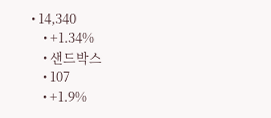• 14,340
    • +1.34%
    • 샌드박스
    • 107
    • +1.9%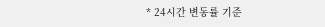* 24시간 변동률 기준